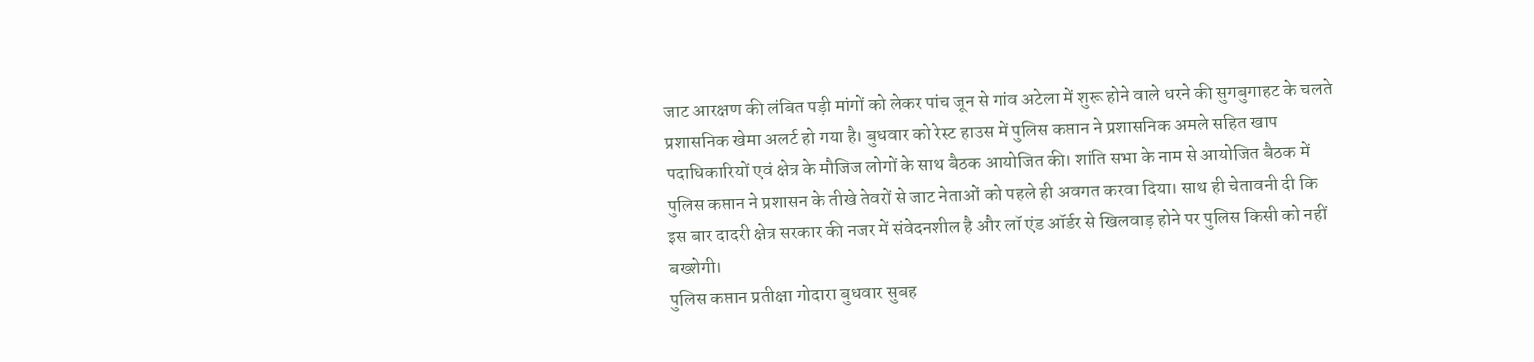जाट आरक्षण की लंबित पड़ी मांगों को लेकर पांच जून से गांव अटेला में शुरू होने वाले धरने की सुगबुगाहट के चलते प्रशासनिक खेमा अलर्ट हो गया है। बुधवार को रेस्ट हाउस में पुलिस कप्तान ने प्रशासनिक अमले सहित खाप पदाधिकारियों एवं क्षेत्र के मौजिज लोगों के साथ बैठक आयोजित की। शांति सभा के नाम से आयोजित बैठक में पुलिस कप्तान ने प्रशासन के तीखे तेवरों से जाट नेताओं को पहले ही अवगत करवा दिया। साथ ही चेतावनी दी कि इस बार दादरी क्षेत्र सरकार की नजर में संवेदनशील है और लॉ एंड ऑर्डर से खिलवाड़ होने पर पुलिस किसी को नहीं बख्शेगी।
पुलिस कप्तान प्रतीक्षा गोदारा बुधवार सुबह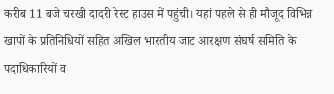करीब 11 बजे चरखी दादरी रेस्ट हाउस में पहुंची। यहां पहले से ही मौजूद विभिन्न खापों के प्रतिनिधियों सहित अखिल भारतीय जाट आरक्षण संघर्ष समिति के पदाधिकारियों व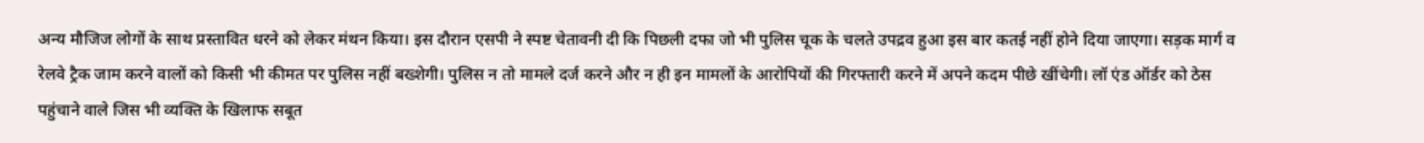अन्य मौजिज लोगों के साथ प्रस्तावित धरने को लेकर मंथन किया। इस दौरान एसपी ने स्पष्ट चेतावनी दी कि पिछली दफा जो भी पुलिस चूक के चलते उपद्रव हुआ इस बार कतई नहीं होने दिया जाएगा। सड़क मार्ग व रेलवे ट्रैक जाम करने वालों को किसी भी कीमत पर पुलिस नहीं बख्शेगी। पुलिस न तो मामले दर्ज करने और न ही इन मामलों के आरोपियों की गिरफ्तारी करने में अपने कदम पीछे खींचेगी। लॉ एंड ऑर्डर को ठेस पहुंचाने वाले जिस भी व्यक्ति के खिलाफ सबूत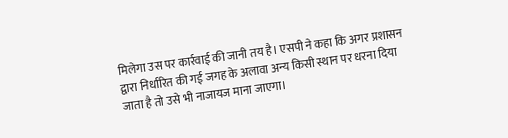मिलेगा उस पर कार्रवाई की जानी तय है। एसपी ने कहा कि अगर प्रशासन द्वारा निर्धारित की गई जगह के अलावा अन्य किसी स्थान पर धरना दिया जाता है तो उसे भी नाजायज माना जाएगा।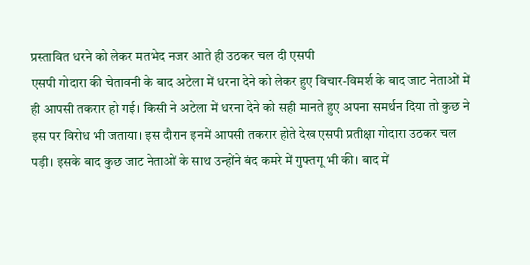प्रस्तावित धरने को लेकर मतभेद नजर आते ही उठकर चल दी एसपी
एसपी गोदारा की चेतावनी के बाद अटेला में धरना देने को लेकर हुए विचार-विमर्श के बाद जाट नेताओं में ही आपसी तकरार हो गई। किसी ने अटेला में धरना देने को सही मानते हुए अपना समर्थन दिया तो कुछ ने इस पर विरोध भी जताया। इस दौरान इनमें आपसी तकरार होते देख एसपी प्रतीक्षा गोदारा उठकर चल पड़ी। इसके बाद कुछ जाट नेताओं के साथ उन्होंने बंद कमरे में गुफ्तगू भी की। बाद में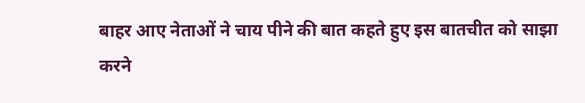बाहर आए नेताओं ने चाय पीने की बात कहते हुए इस बातचीत को साझा करने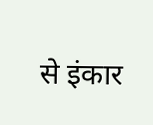से इंकार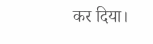कर दिया।